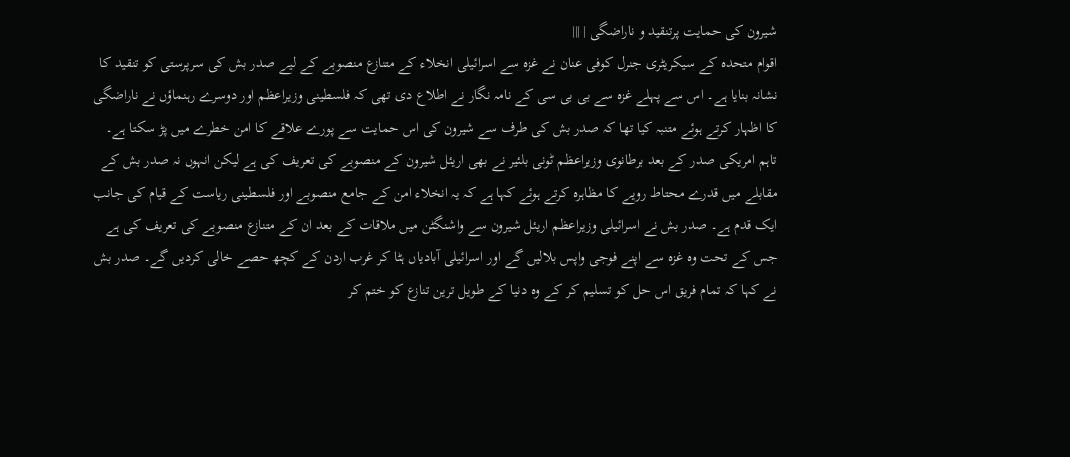شیرون کی حمایت پرتنقید و ناراضگی | |||
اقوام متحدہ کے سیکریٹری جنرل کوفی عنان نے غزہ سے اسرائیلی انخلاء کے متنازع منصوبے کے لیے صدر بش کی سرپرستی کو تنقید کا نشانہ بنایا ہے۔ اس سے پہلے غزہ سے بی بی سی کے نامہ نگار نے اطلاع دی تھی کہ فلسطینی وزیراعظم اور دوسرے رہنماؤں نے ناراضگی کا اظہار کرتے ہوئے متنبہ کیا تھا کہ صدر بش کی طرف سے شیرون کی اس حمایت سے پورے علاقے کا امن خطرے میں پڑ سکتا ہے۔ تاہم امریکی صدر کے بعد برطانوی وزیراعظم ٹونی بلئیر نے بھی اریئل شیرون کے منصوبے کی تعریف کی ہے لیکن انہوں نہ صدر بش کے مقابلے میں قدرے محتاط رویے کا مظاہرہ کرتے ہوئے کہا ہے کہ یہ انخلاء امن کے جامع منصوبے اور فلسطینی ریاست کے قیام کی جانب ایک قدم ہے۔ صدر بش نے اسرائیلی وزیراعظم اریئل شیرون سے واشنگٹن میں ملاقات کے بعد ان کے متنازع منصوبے کی تعریف کی ہے جس کے تحت وہ غزہ سے اپنے فوجی واپس بلالیں گے اور اسرائیلی آبادیاں ہٹا کر غرب اردن کے کچھ حصے خالی کردیں گے۔ صدر بش نے کہا کہ تمام فریق اس حل کو تسلیم کر کے وہ دنیا کے طویل ترین تنازع کو ختم کر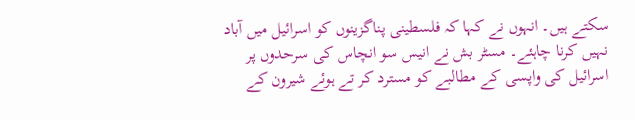سکتے ہیں۔ انہوں نے کہا کہ فلسطینی پناگزینوں کو اسرائیل میں آباد نہیں کرنا چاہئے۔ مسٹر بش نے انیس سو انچاس کی سرحدوں پر اسرائیل کی واپسی کے مطالبے کو مسترد کر تے ہوئے شیرون کے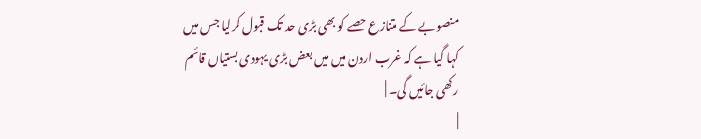منصوبے کے متنازع حصے کو بھی بڑی حد تک قبول کرلیا جس میں کہا گیا ہے کہ غرب اردن میں میں بعض بڑی یہودی بستیاں قائم رکھی جائیں گی۔ |
|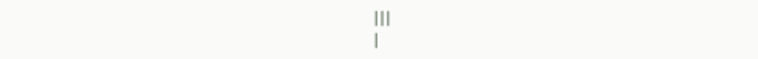|||
|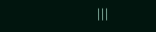|||